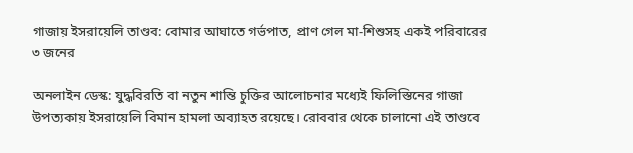গাজায় ইসরায়েলি তাণ্ডব: বোমার আঘাতে গর্ভপাত, প্রাণ গেল মা-শিশুসহ একই পরিবারের ৩ জনের

অনলাইন ডেস্ক: যুদ্ধবিরতি বা নতুন শান্তি চুক্তির আলোচনার মধ্যেই ফিলিস্তিনের গাজা উপত্যকায় ইসরায়েলি বিমান হামলা অব্যাহত রয়েছে। রোববার থেকে চালানো এই তাণ্ডবে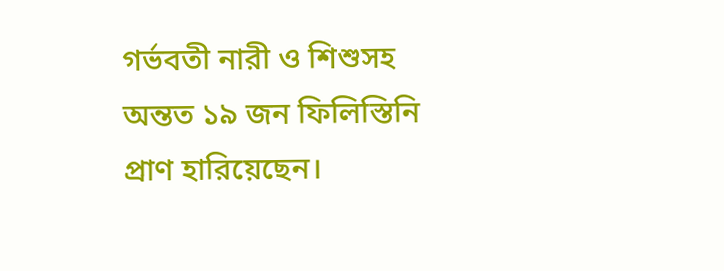গর্ভবতী নারী ও শিশুসহ অন্তত ১৯ জন ফিলিস্তিনি প্রাণ হারিয়েছেন।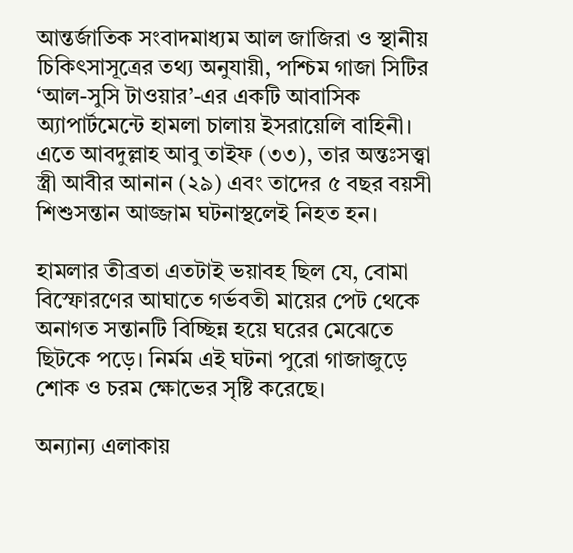আন্তর্জাতিক সংবাদমাধ্যম আল জাজিরা ও স্থানীয় চিকিৎসাসূত্রের তথ্য অনুযায়ী, পশ্চিম গাজা সিটির ‘আল-সুসি টাওয়ার’-এর একটি আবাসিক অ্যাপার্টমেন্টে হামলা চালায় ইসরায়েলি বাহিনী। এতে আবদুল্লাহ আবু তাইফ (৩৩), তার অন্তঃসত্ত্বা স্ত্রী আবীর আনান (২৯) এবং তাদের ৫ বছর বয়সী শিশুসন্তান আজ্জাম ঘটনাস্থলেই নিহত হন।

হামলার তীব্রতা এতটাই ভয়াবহ ছিল যে, বোমা বিস্ফোরণের আঘাতে গর্ভবতী মায়ের পেট থেকে অনাগত সন্তানটি বিচ্ছিন্ন হয়ে ঘরের মেঝেতে ছিটকে পড়ে। নির্মম এই ঘটনা পুরো গাজাজুড়ে শোক ও চরম ক্ষোভের সৃষ্টি করেছে।

অন্যান্য এলাকায়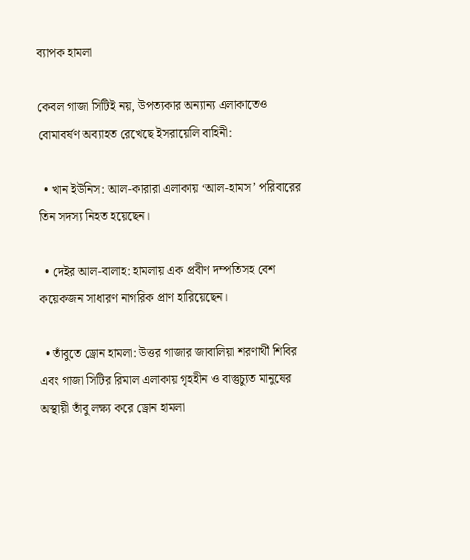ব্যাপক হামলা

কেবল গাজা সিটিই নয়, উপত্যকার অন্যান্য এলাকাতেও বোমাবর্ষণ অব্যাহত রেখেছে ইসরায়েলি বাহিনী:

  • খান ইউনিস: আল-কারারা এলাকায় ‘আল-হামস’ পরিবারের তিন সদস্য নিহত হয়েছেন।

  • দেইর আল-বালাহ: হামলায় এক প্রবীণ দম্পতিসহ বেশ কয়েকজন সাধারণ নাগরিক প্রাণ হারিয়েছেন।

  • তাঁবুতে ড্রোন হামলা: উত্তর গাজার জাবালিয়া শরণার্থী শিবির এবং গাজা সিটির রিমাল এলাকায় গৃহহীন ও বাস্তুচ্যুত মানুষের অস্থায়ী তাঁবু লক্ষ্য করে ড্রোন হামলা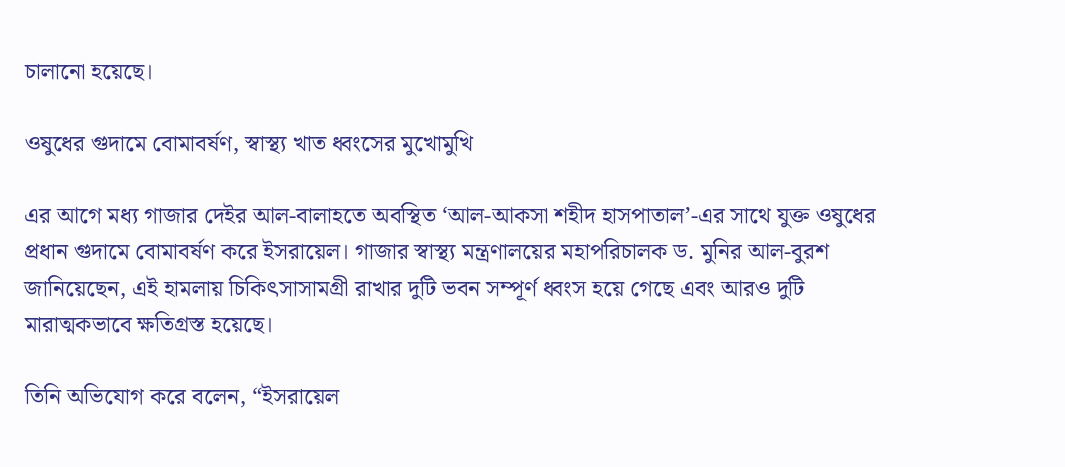চালানো হয়েছে।

ওষুধের গুদামে বোমাবর্ষণ, স্বাস্থ্য খাত ধ্বংসের মুখোমুখি

এর আগে মধ্য গাজার দেইর আল-বালাহতে অবস্থিত ‘আল-আকসা শহীদ হাসপাতাল’-এর সাথে যুক্ত ওষুধের প্রধান গুদামে বোমাবর্ষণ করে ইসরায়েল। গাজার স্বাস্থ্য মন্ত্রণালয়ের মহাপরিচালক ড. মুনির আল-বুরশ জানিয়েছেন, এই হামলায় চিকিৎসাসামগ্রী রাখার দুটি ভবন সম্পূর্ণ ধ্বংস হয়ে গেছে এবং আরও দুটি মারাত্মকভাবে ক্ষতিগ্রস্ত হয়েছে।

তিনি অভিযোগ করে বলেন, “ইসরায়েল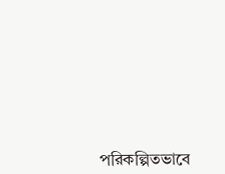পরিকল্পিতভাবে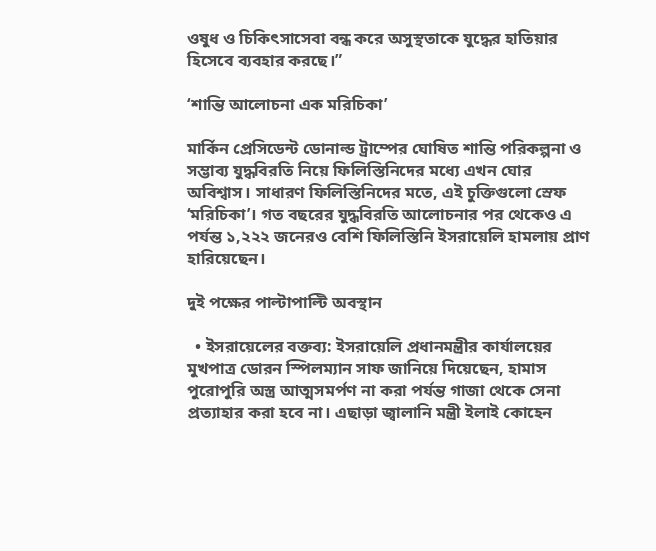ওষুধ ও চিকিৎসাসেবা বন্ধ করে অসুস্থতাকে যুদ্ধের হাতিয়ার হিসেবে ব্যবহার করছে।”

‘শান্তি আলোচনা এক মরিচিকা’

মার্কিন প্রেসিডেন্ট ডোনাল্ড ট্রাম্পের ঘোষিত শান্তি পরিকল্পনা ও সম্ভাব্য যুদ্ধবিরতি নিয়ে ফিলিস্তিনিদের মধ্যে এখন ঘোর অবিশ্বাস। সাধারণ ফিলিস্তিনিদের মতে, এই চুক্তিগুলো স্রেফ ‘মরিচিকা’। গত বছরের যুদ্ধবিরতি আলোচনার পর থেকেও এ পর্যন্ত ১,২২২ জনেরও বেশি ফিলিস্তিনি ইসরায়েলি হামলায় প্রাণ হারিয়েছেন।

দুই পক্ষের পাল্টাপাল্টি অবস্থান

  • ইসরায়েলের বক্তব্য: ইসরায়েলি প্রধানমন্ত্রীর কার্যালয়ের মুখপাত্র ডোরন স্পিলম্যান সাফ জানিয়ে দিয়েছেন, হামাস পুরোপুরি অস্ত্র আত্মসমর্পণ না করা পর্যন্ত গাজা থেকে সেনা প্রত্যাহার করা হবে না। এছাড়া জ্বালানি মন্ত্রী ইলাই কোহেন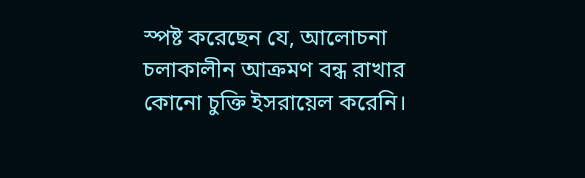স্পষ্ট করেছেন যে, আলোচনা চলাকালীন আক্রমণ বন্ধ রাখার কোনো চুক্তি ইসরায়েল করেনি।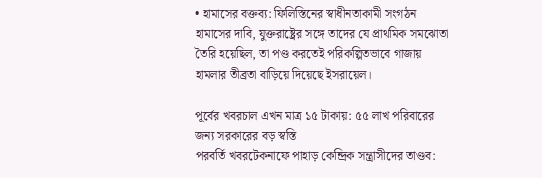• হামাসের বক্তব্য: ফিলিস্তিনের স্বাধীনতাকামী সংগঠন হামাসের দাবি, যুক্তরাষ্ট্রের সঙ্গে তাদের যে প্রাথমিক সমঝোতা তৈরি হয়েছিল, তা পণ্ড করতেই পরিকল্পিতভাবে গাজায় হামলার তীব্রতা বাড়িয়ে দিয়েছে ইসরায়েল।

পূর্বের খবরচাল এখন মাত্র ১৫ টাকায়: ৫৫ লাখ পরিবারের জন্য সরকারের বড় স্বস্তি
পরবর্তি খবরটেকনাফে পাহাড় কেন্দ্রিক সন্ত্রাসীদের তাণ্ডব: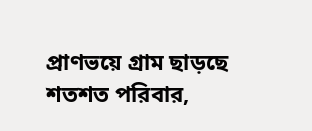প্রাণভয়ে গ্রাম ছাড়ছে শতশত পরিবার,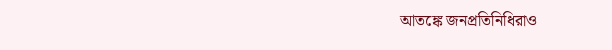আতঙ্কে জনপ্রতিনিধিরাও